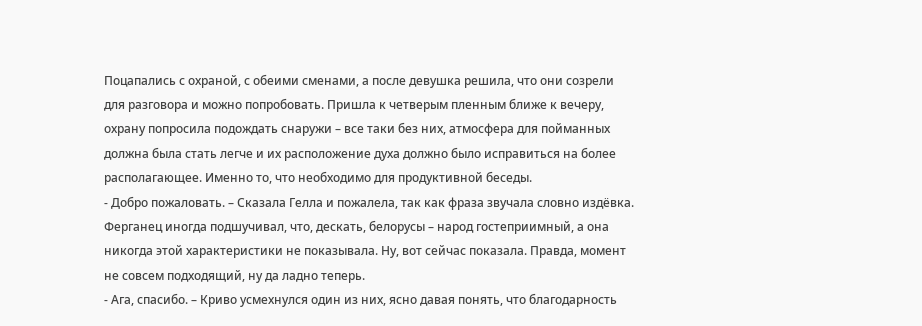Поцапались с охраной, с обеими сменами, а после девушка решила, что они созрели для разговора и можно попробовать. Пришла к четверым пленным ближе к вечеру, охрану попросила подождать снаружи – все таки без них, атмосфера для пойманных должна была стать легче и их расположение духа должно было исправиться на более располагающее. Именно то, что необходимо для продуктивной беседы.
- Добро пожаловать. – Сказала Гелла и пожалела, так как фраза звучала словно издёвка. Ферганец иногда подшучивал, что, дескать, белорусы – народ гостеприимный, а она никогда этой характеристики не показывала. Ну, вот сейчас показала. Правда, момент не совсем подходящий, ну да ладно теперь.
- Ага, спасибо. – Криво усмехнулся один из них, ясно давая понять, что благодарность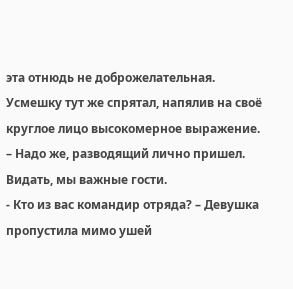эта отнюдь не доброжелательная. Усмешку тут же спрятал, напялив на своё круглое лицо высокомерное выражение. – Надо же, разводящий лично пришел. Видать, мы важные гости.
- Кто из вас командир отряда? – Девушка пропустила мимо ушей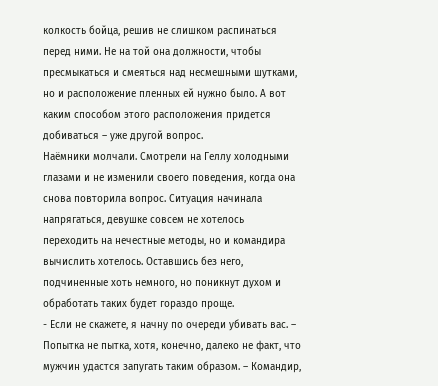колкость бойца, решив не слишком распинаться перед ними. Не на той она должности, чтобы пресмыкаться и смеяться над несмешными шутками, но и расположение пленных ей нужно было. А вот каким способом этого расположения придется добиваться – уже другой вопрос.
Наёмники молчали. Смотрели на Геллу холодными глазами и не изменили своего поведения, когда она снова повторила вопрос. Ситуация начинала напрягаться, девушке совсем не хотелось переходить на нечестные методы, но и командира вычислить хотелось. Оставшись без него, подчиненные хоть немного, но поникнут духом и обработать таких будет гораздо проще.
- Если не скажете, я начну по очереди убивать вас. – Попытка не пытка, хотя, конечно, далеко не факт, что мужчин удастся запугать таким образом. – Командир,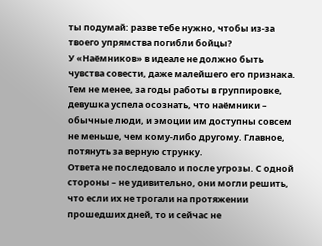ты подумай: разве тебе нужно, чтобы из-за твоего упрямства погибли бойцы?
У «Наёмников» в идеале не должно быть чувства совести, даже малейшего его признака. Тем не менее, за годы работы в группировке, девушка успела осознать, что наёмники – обычные люди, и эмоции им доступны совсем не меньше, чем кому-либо другому. Главное, потянуть за верную струнку.
Ответа не последовало и после угрозы. С одной стороны – не удивительно, они могли решить, что если их не трогали на протяжении прошедших дней, то и сейчас не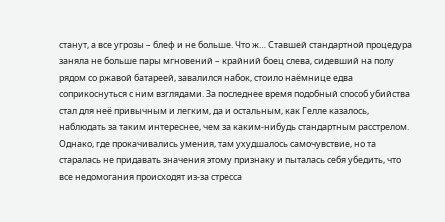станут, а все угрозы – блеф и не больше. Что ж… Ставшей стандартной процедура заняла не больше пары мгновений – крайний боец слева, сидевший на полу рядом со ржавой батареей, завалился набок, стоило наёмнице едва соприкоснуться с ним взглядами. За последнее время подобный способ убийства стал для неё привычным и легким, да и остальным, как Гелле казалось, наблюдать за таким интереснее, чем за каким-нибудь стандартным расстрелом. Однако, где прокачивались умения, там ухудшалось самочувствие, но та старалась не придавать значения этому признаку и пыталась себя убедить, что все недомогания происходят из-за стресса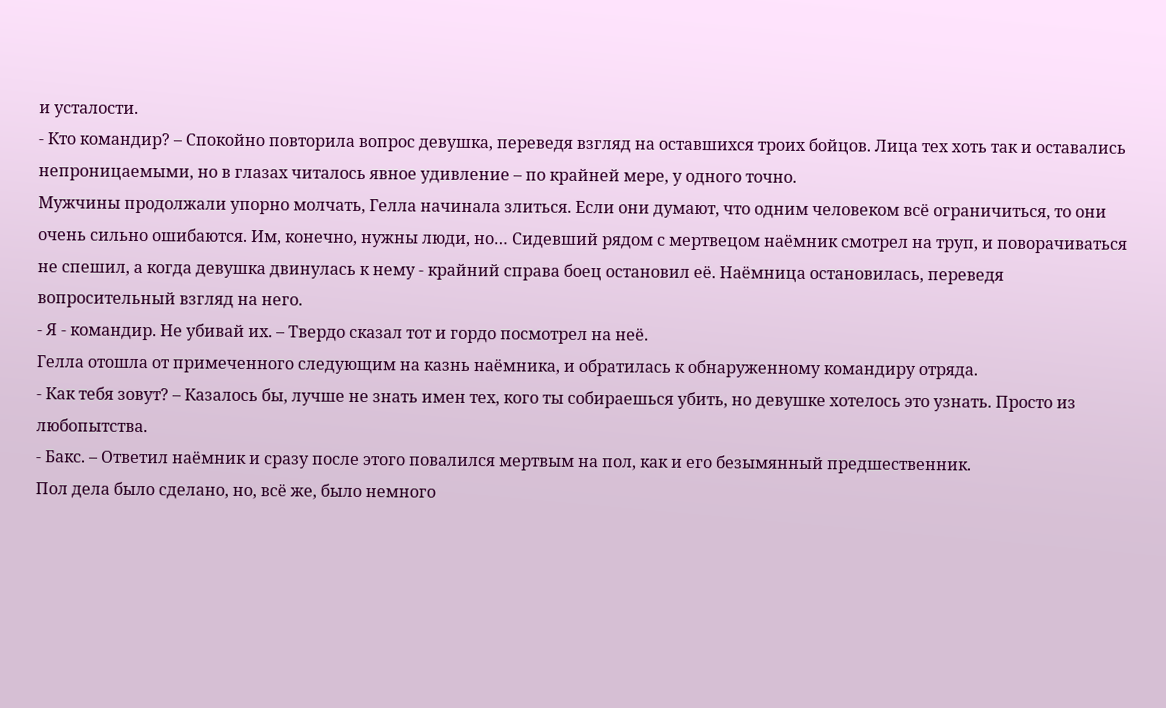и усталости.
- Кто командир? – Спокойно повторила вопрос девушка, переведя взгляд на оставшихся троих бойцов. Лица тех хоть так и оставались непроницаемыми, но в глазах читалось явное удивление – по крайней мере, у одного точно.
Мужчины продолжали упорно молчать, Гелла начинала злиться. Если они думают, что одним человеком всё ограничиться, то они очень сильно ошибаются. Им, конечно, нужны люди, но… Сидевший рядом с мертвецом наёмник смотрел на труп, и поворачиваться не спешил, а когда девушка двинулась к нему - крайний справа боец остановил её. Наёмница остановилась, переведя вопросительный взгляд на него.
- Я - командир. Не убивай их. – Твердо сказал тот и гордо посмотрел на неё.
Гелла отошла от примеченного следующим на казнь наёмника, и обратилась к обнаруженному командиру отряда.
- Как тебя зовут? – Казалось бы, лучше не знать имен тех, кого ты собираешься убить, но девушке хотелось это узнать. Просто из любопытства.
- Бакс. – Ответил наёмник и сразу после этого повалился мертвым на пол, как и его безымянный предшественник.
Пол дела было сделано, но, всё же, было немного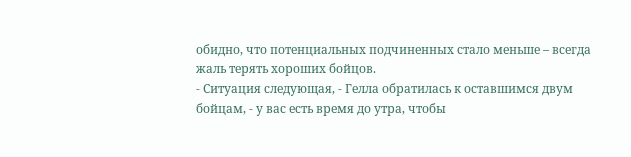обидно, что потенциальных подчиненных стало меньше – всегда жаль терять хороших бойцов.
- Ситуация следующая, - Гелла обратилась к оставшимся двум бойцам, - у вас есть время до утра, чтобы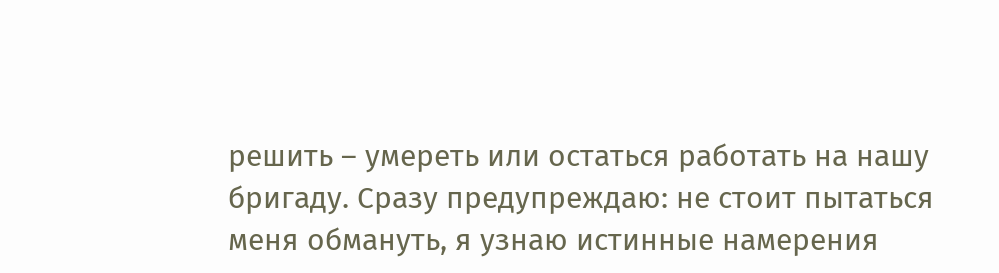решить – умереть или остаться работать на нашу бригаду. Сразу предупреждаю: не стоит пытаться меня обмануть, я узнаю истинные намерения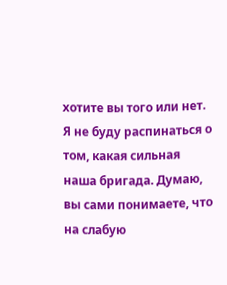хотите вы того или нет. Я не буду распинаться о том, какая сильная наша бригада. Думаю, вы сами понимаете, что на слабую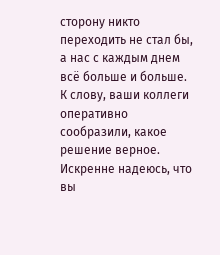сторону никто переходить не стал бы, а нас с каждым днем всё больше и больше. К слову, ваши коллеги оперативно сообразили, какое решение верное. Искренне надеюсь, что вы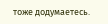тоже додумаетесь.